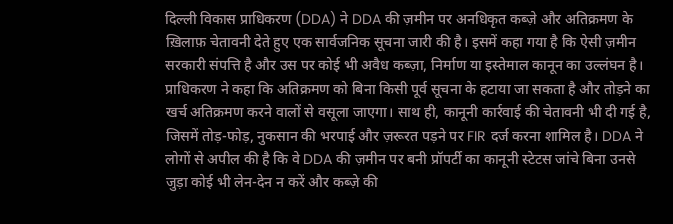दिल्ली विकास प्राधिकरण (DDA) ने DDA की ज़मीन पर अनधिकृत कब्ज़े और अतिक्रमण के ख़िलाफ़ चेतावनी देते हुए एक सार्वजनिक सूचना जारी की है। इसमें कहा गया है कि ऐसी ज़मीन सरकारी संपत्ति है और उस पर कोई भी अवैध कब्ज़ा, निर्माण या इस्तेमाल कानून का उल्लंघन है। प्राधिकरण ने कहा कि अतिक्रमण को बिना किसी पूर्व सूचना के हटाया जा सकता है और तोड़ने का खर्च अतिक्रमण करने वालों से वसूला जाएगा। साथ ही, कानूनी कार्रवाई की चेतावनी भी दी गई है, जिसमें तोड़-फोड़, नुकसान की भरपाई और ज़रूरत पड़ने पर FIR दर्ज करना शामिल है। DDA ने लोगों से अपील की है कि वे DDA की ज़मीन पर बनी प्रॉपर्टी का कानूनी स्टेटस जांचे बिना उनसे जुड़ा कोई भी लेन-देन न करें और कब्ज़े की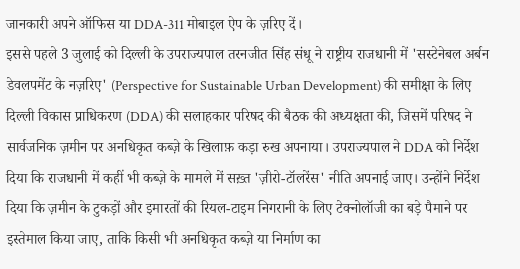जानकारी अपने ऑफिस या DDA-311 मोबाइल ऐप के ज़रिए दें।
इससे पहले 3 जुलाई को दिल्ली के उपराज्यपाल तरनजीत सिंह संधू ने राष्ट्रीय राजधानी में 'सस्टेनेबल अर्बन डेवलपमेंट के नज़रिए' (Perspective for Sustainable Urban Development) की समीक्षा के लिए दिल्ली विकास प्राधिकरण (DDA) की सलाहकार परिषद की बैठक की अध्यक्षता की, जिसमें परिषद ने सार्वजनिक ज़मीन पर अनधिकृत कब्ज़े के खिलाफ़ कड़ा रुख अपनाया। उपराज्यपाल ने DDA को निर्देश दिया कि राजधानी में कहीं भी कब्ज़े के मामले में सख़्त 'ज़ीरो-टॉलरेंस' नीति अपनाई जाए। उन्होंने निर्देश दिया कि ज़मीन के टुकड़ों और इमारतों की रियल-टाइम निगरानी के लिए टेक्नोलॉजी का बड़े पैमाने पर इस्तेमाल किया जाए, ताकि किसी भी अनधिकृत कब्ज़े या निर्माण का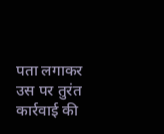पता लगाकर उस पर तुरंत कार्रवाई की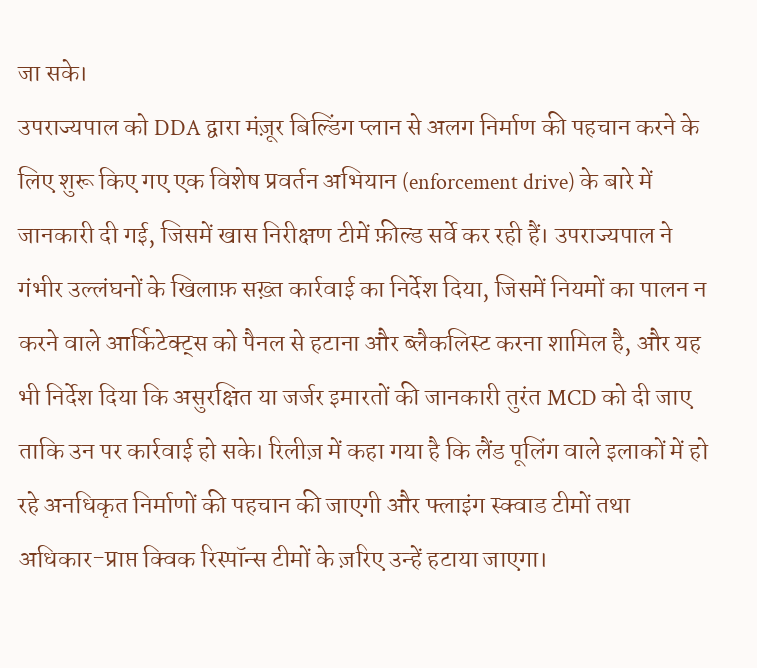जा सके।
उपराज्यपाल को DDA द्वारा मंज़ूर बिल्डिंग प्लान से अलग निर्माण की पहचान करने के लिए शुरू किए गए एक विशेष प्रवर्तन अभियान (enforcement drive) के बारे में जानकारी दी गई, जिसमें खास निरीक्षण टीमें फ़ील्ड सर्वे कर रही हैं। उपराज्यपाल ने गंभीर उल्लंघनों के खिलाफ़ सख़्त कार्रवाई का निर्देश दिया, जिसमें नियमों का पालन न करने वाले आर्किटेक्ट्स को पैनल से हटाना और ब्लैकलिस्ट करना शामिल है, और यह भी निर्देश दिया कि असुरक्षित या जर्जर इमारतों की जानकारी तुरंत MCD को दी जाए ताकि उन पर कार्रवाई हो सके। रिलीज़ में कहा गया है कि लैंड पूलिंग वाले इलाकों में हो रहे अनधिकृत निर्माणों की पहचान की जाएगी और फ्लाइंग स्क्वाड टीमों तथा अधिकार-प्राप्त क्विक रिस्पॉन्स टीमों के ज़रिए उन्हें हटाया जाएगा।